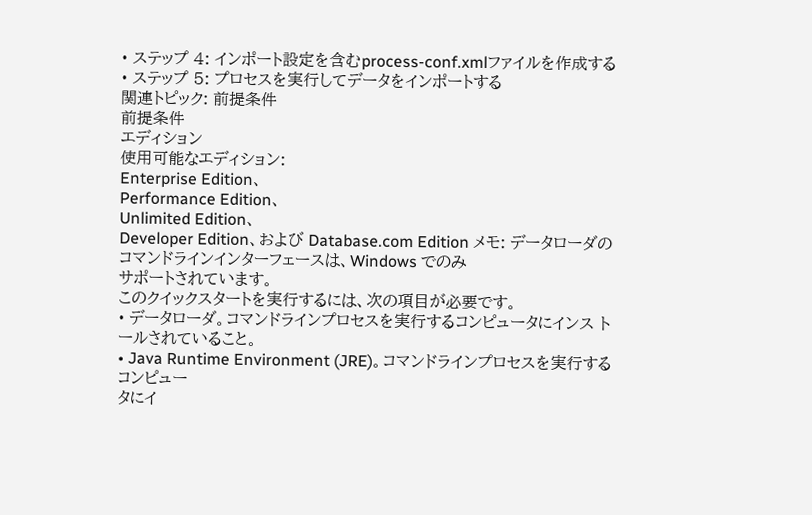• ステップ 4: インポート設定を含むprocess-conf.xmlファイルを作成する
• ステップ 5: プロセスを実行してデータをインポートする
関連トピック: 前提条件
前提条件
エディション
使用可能なエディション:
Enterprise Edition、
Performance Edition、
Unlimited Edition、
Developer Edition、および Database.com Edition メモ: データローダのコマンドラインインターフェースは、Windows でのみ
サポートされています。
このクイックスタートを実行するには、次の項目が必要です。
• データローダ。コマンドラインプロセスを実行するコンピュータにインス トールされていること。
• Java Runtime Environment (JRE)。コマンドラインプロセスを実行するコンピュー
タにイ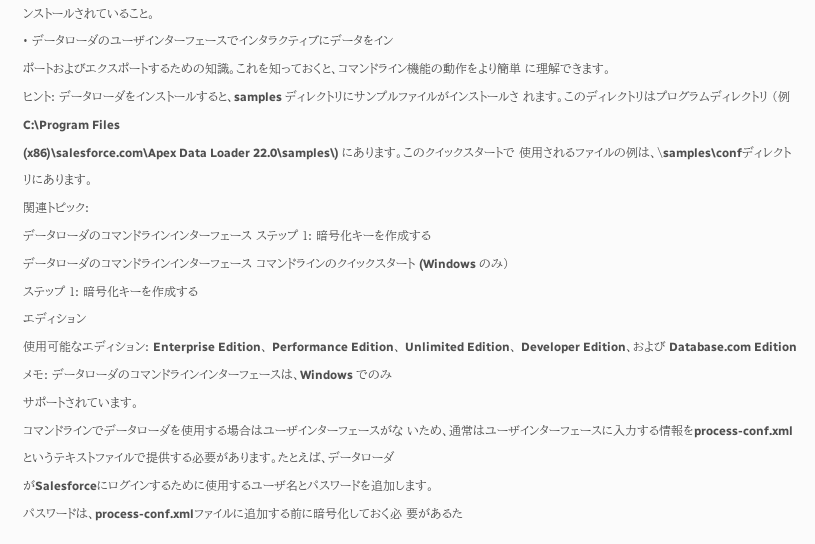ンストールされていること。
• データローダのユーザインターフェースでインタラクティブにデータをイン
ポートおよびエクスポートするための知識。これを知っておくと、コマンドライン機能の動作をより簡単 に理解できます。
ヒント: データローダをインストールすると、samples ディレクトリにサンプルファイルがインストールさ れます。このディレクトリはプログラムディレクトリ (例C:\Program Files
(x86)\salesforce.com\Apex Data Loader 22.0\samples\) にあります。このクイックスタートで 使用されるファイルの例は、\samples\confディレクトリにあります。
関連トピック:
データローダのコマンドラインインターフェース ステップ 1: 暗号化キーを作成する
データローダのコマンドラインインターフェース コマンドラインのクイックスタート (Windows のみ)
ステップ 1: 暗号化キーを作成する
エディション
使用可能なエディション: Enterprise Edition、 Performance Edition、 Unlimited Edition、 Developer Edition、および Database.com Edition メモ: データローダのコマンドラインインターフェースは、Windows でのみ
サポートされています。
コマンドラインでデータローダを使用する場合はユーザインターフェースがな いため、通常はユーザインターフェースに入力する情報をprocess-conf.xml というテキストファイルで提供する必要があります。たとえば、データローダ
がSalesforceにログインするために使用するユーザ名とパスワードを追加します。
パスワードは、process-conf.xmlファイルに追加する前に暗号化しておく必 要があるた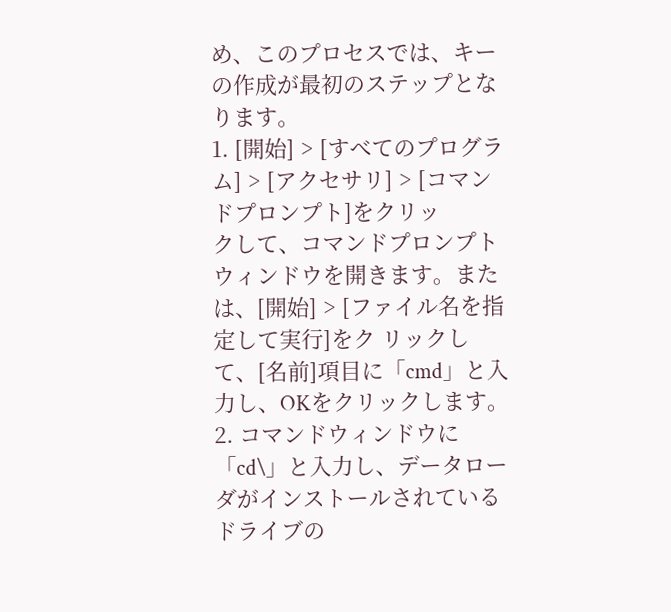め、このプロセスでは、キーの作成が最初のステップとなります。
1. [開始] > [すべてのプログラム] > [アクセサリ] > [コマンドプロンプト]をクリッ
クして、コマンドプロンプトウィンドウを開きます。または、[開始] > [ファイル名を指定して実行]をク リックして、[名前]項目に「cmd」と入力し、OKをクリックします。
2. コマンドウィンドウに「cd\」と入力し、データローダがインストールされているドライブの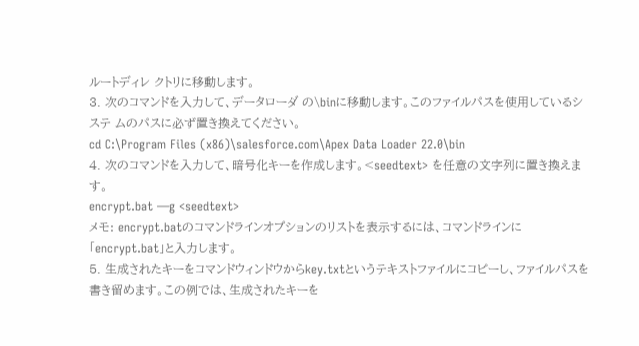ルートディレ クトリに移動します。
3. 次のコマンドを入力して、データローダ の\binに移動します。このファイルパスを使用しているシステ ムのパスに必ず置き換えてください。
cd C:\Program Files (x86)\salesforce.com\Apex Data Loader 22.0\bin
4. 次のコマンドを入力して、暗号化キーを作成します。<seedtext> を任意の文字列に置き換えます。
encrypt.bat —g <seedtext>
メモ: encrypt.batのコマンドラインオプションのリストを表示するには、コマンドラインに
「encrypt.bat」と入力します。
5. 生成されたキーをコマンドウィンドウからkey.txtというテキストファイルにコピーし、ファイルパスを 書き留めます。この例では、生成されたキーを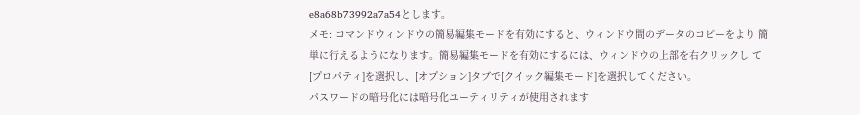e8a68b73992a7a54とします。
メモ: コマンドウィンドウの簡易編集モードを有効にすると、ウィンドウ間のデータのコピーをより 簡単に行えるようになります。簡易編集モードを有効にするには、ウィンドウの上部を右クリックし て[プロパティ]を選択し、[オプション]タブで[クイック編集モード]を選択してください。
パスワードの暗号化には暗号化ユーティリティが使用されます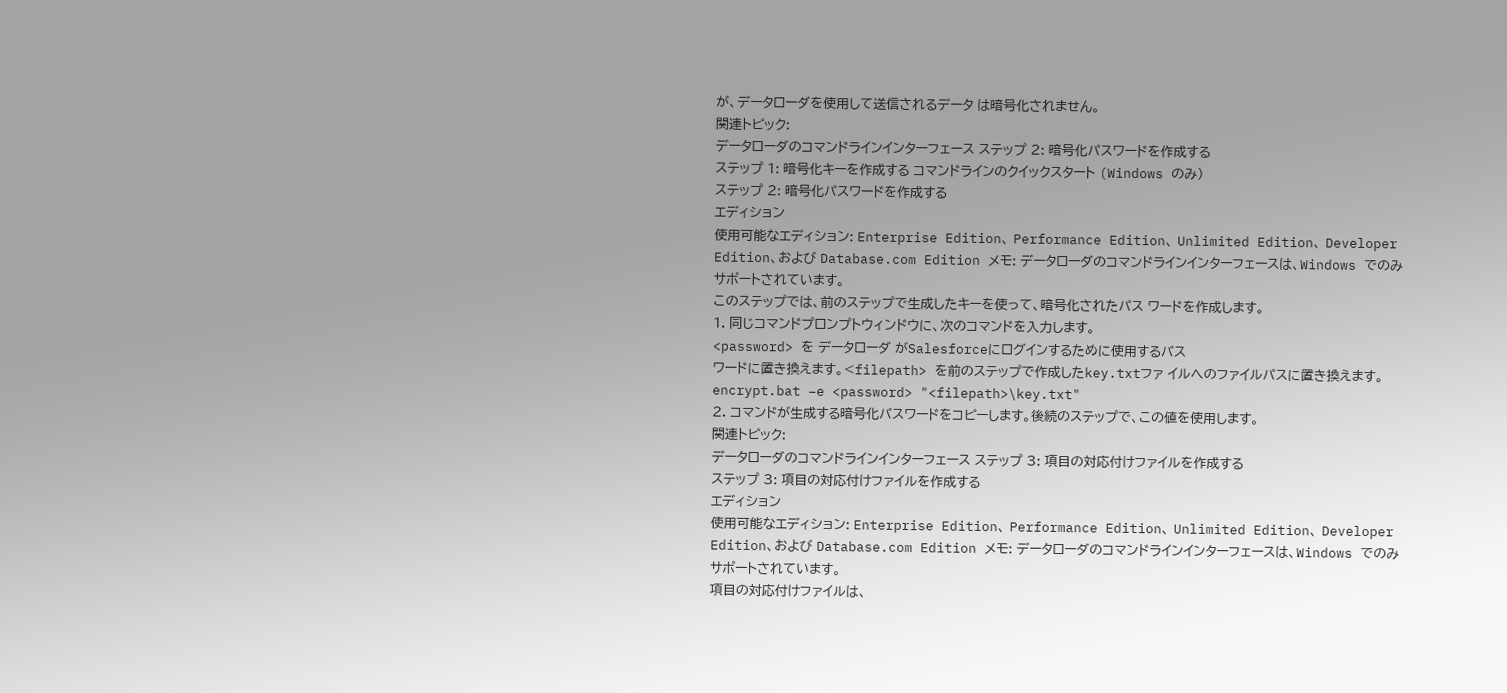が、データローダを使用して送信されるデータ は暗号化されません。
関連トピック:
データローダのコマンドラインインターフェース ステップ 2: 暗号化パスワードを作成する
ステップ 1: 暗号化キーを作成する コマンドラインのクイックスタート (Windows のみ)
ステップ 2: 暗号化パスワードを作成する
エディション
使用可能なエディション: Enterprise Edition、 Performance Edition、 Unlimited Edition、 Developer Edition、および Database.com Edition メモ: データローダのコマンドラインインターフェースは、Windows でのみ
サポートされています。
このステップでは、前のステップで生成したキーを使って、暗号化されたパス ワードを作成します。
1. 同じコマンドプロンプトウィンドウに、次のコマンドを入力します。
<password> を データローダ がSalesforceにログインするために使用するパス
ワードに置き換えます。<filepath> を前のステップで作成したkey.txtファ イルへのファイルパスに置き換えます。
encrypt.bat –e <password> "<filepath>\key.txt"
2. コマンドが生成する暗号化パスワードをコピーします。後続のステップで、この値を使用します。
関連トピック:
データローダのコマンドラインインターフェース ステップ 3: 項目の対応付けファイルを作成する
ステップ 3: 項目の対応付けファイルを作成する
エディション
使用可能なエディション: Enterprise Edition、 Performance Edition、 Unlimited Edition、 Developer Edition、および Database.com Edition メモ: データローダのコマンドラインインターフェースは、Windows でのみ
サポートされています。
項目の対応付けファイルは、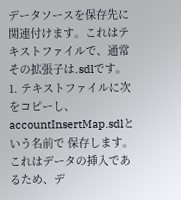データソースを保存先に関連付けます。これはテ キストファイルで、通常その拡張子は.sdlです。
1. テキストファイルに次をコピーし、accountInsertMap.sdlという名前で 保存します。これはデータの挿入であるため、デ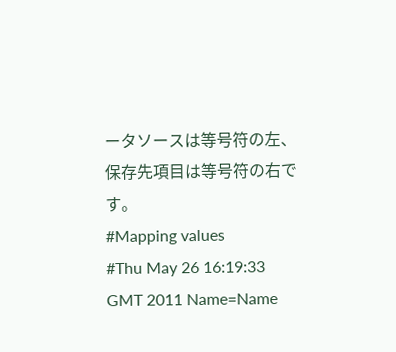ータソースは等号符の左、
保存先項目は等号符の右です。
#Mapping values
#Thu May 26 16:19:33 GMT 2011 Name=Name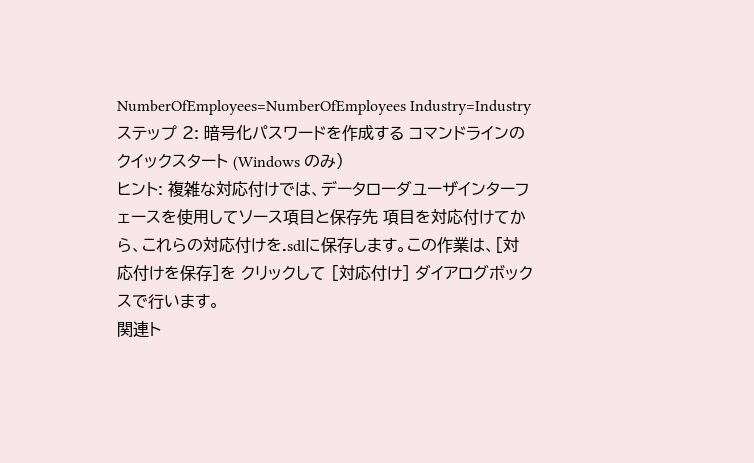NumberOfEmployees=NumberOfEmployees Industry=Industry
ステップ 2: 暗号化パスワードを作成する コマンドラインのクイックスタート (Windows のみ)
ヒント: 複雑な対応付けでは、データローダユーザインターフェースを使用してソース項目と保存先 項目を対応付けてから、これらの対応付けを.sdlに保存します。この作業は、[対応付けを保存]を クリックして [対応付け] ダイアログボックスで行います。
関連ト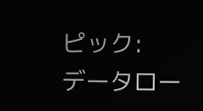ピック:
データロー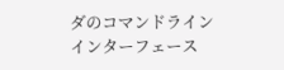ダのコマンドラインインターフェース